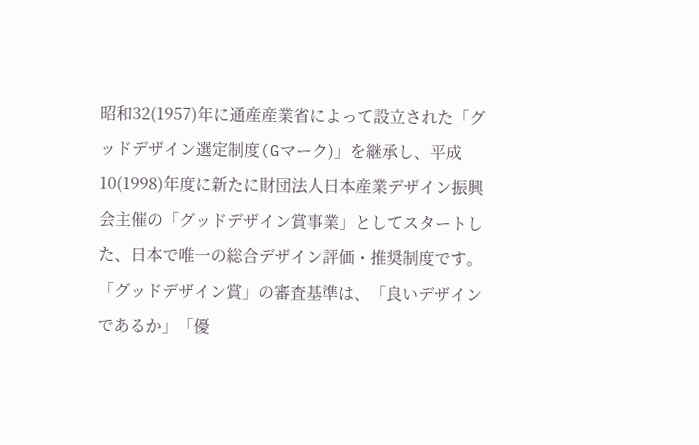昭和32(1957)年に通産産業省によって設立された「グッドデザイン選定制度(Gマーク)」を継承し、平成10(1998)年度に新たに財団法人日本産業デザイン振興会主催の「グッドデザイン賞事業」としてスタートした、日本で唯一の総合デザイン評価・推奨制度です。「グッドデザイン賞」の審査基準は、「良いデザインであるか」「優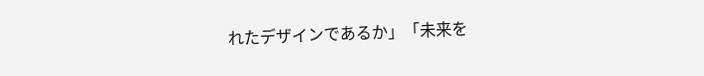れたデザインであるか」「未来を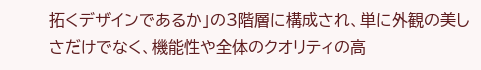拓くデザインであるか」の3階層に構成され、単に外観の美しさだけでなく、機能性や全体のクオリティの高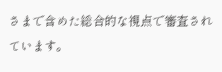さまで含めた総合的な視点で審査されています。